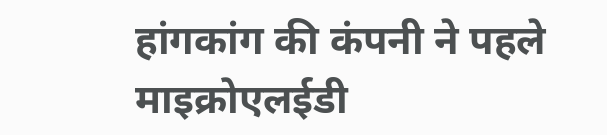हांगकांग की कंपनी ने पहले माइक्रोएलईडी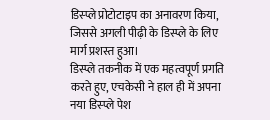डिस्प्ले प्रोटोटाइप का अनावरण किया, जिससे अगली पीढ़ी के डिस्प्ले के लिए मार्ग प्रशस्त हुआ।
डिस्प्ले तकनीक में एक महत्वपूर्ण प्रगति करते हुए, एचकेसी ने हाल ही में अपना नया डिस्प्ले पेश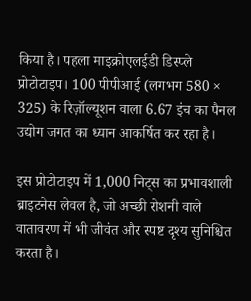किया है। पहला माइक्रोएलईडी डिस्प्ले प्रोटोटाइप। 100 पीपीआई (लगभग 580 × 325) के रिज़ॉल्यूशन वाला 6.67 इंच का पैनल उद्योग जगत का ध्यान आकर्षित कर रहा है।

इस प्रोटोटाइप में 1,000 निट्स का प्रभावशाली ब्राइटनेस लेवल है, जो अच्छी रोशनी वाले वातावरण में भी जीवंत और स्पष्ट दृश्य सुनिश्चित करता है।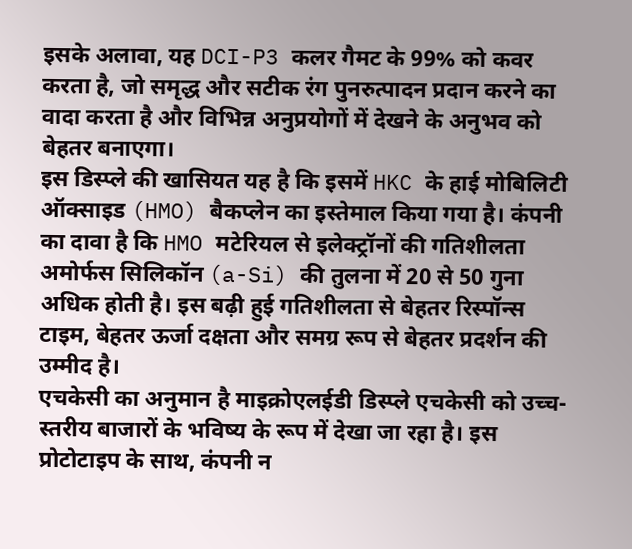इसके अलावा, यह DCI-P3 कलर गैमट के 99% को कवर करता है, जो समृद्ध और सटीक रंग पुनरुत्पादन प्रदान करने का वादा करता है और विभिन्न अनुप्रयोगों में देखने के अनुभव को बेहतर बनाएगा।
इस डिस्प्ले की खासियत यह है कि इसमें HKC के हाई मोबिलिटी ऑक्साइड (HMO) बैकप्लेन का इस्तेमाल किया गया है। कंपनी का दावा है कि HMO मटेरियल से इलेक्ट्रॉनों की गतिशीलता अमोर्फस सिलिकॉन (a-Si) की तुलना में 20 से 50 गुना अधिक होती है। इस बढ़ी हुई गतिशीलता से बेहतर रिस्पॉन्स टाइम, बेहतर ऊर्जा दक्षता और समग्र रूप से बेहतर प्रदर्शन की उम्मीद है।
एचकेसी का अनुमान है माइक्रोएलईडी डिस्प्ले एचकेसी को उच्च-स्तरीय बाजारों के भविष्य के रूप में देखा जा रहा है। इस प्रोटोटाइप के साथ, कंपनी न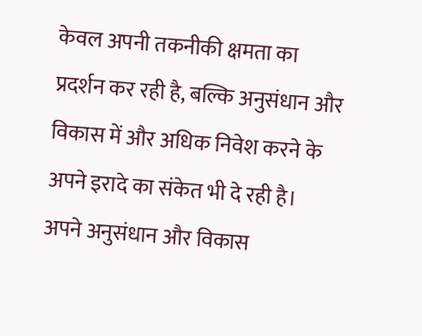केवल अपनी तकनीकी क्षमता का प्रदर्शन कर रही है, बल्कि अनुसंधान और विकास में और अधिक निवेश करने के अपने इरादे का संकेत भी दे रही है। अपने अनुसंधान और विकास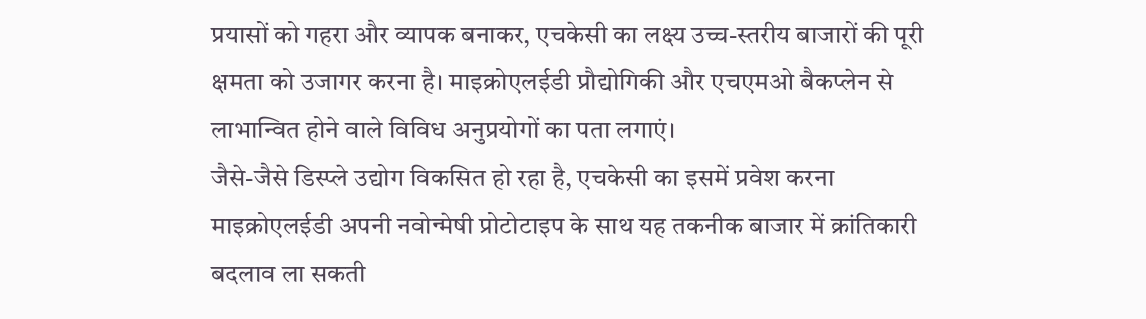प्रयासों को गहरा और व्यापक बनाकर, एचकेसी का लक्ष्य उच्च-स्तरीय बाजारों की पूरी क्षमता को उजागर करना है। माइक्रोएलईडी प्रौद्योगिकी और एचएमओ बैकप्लेन से लाभान्वित होने वाले विविध अनुप्रयोगों का पता लगाएं।
जैसे-जैसे डिस्प्ले उद्योग विकसित हो रहा है, एचकेसी का इसमें प्रवेश करना माइक्रोएलईडी अपनी नवोन्मेषी प्रोटोटाइप के साथ यह तकनीक बाजार में क्रांतिकारी बदलाव ला सकती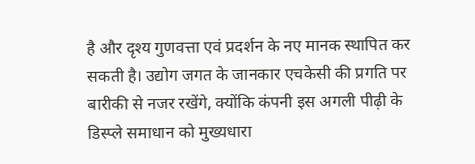है और दृश्य गुणवत्ता एवं प्रदर्शन के नए मानक स्थापित कर सकती है। उद्योग जगत के जानकार एचकेसी की प्रगति पर बारीकी से नजर रखेंगे, क्योंकि कंपनी इस अगली पीढ़ी के डिस्प्ले समाधान को मुख्यधारा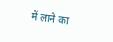में लाने का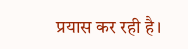प्रयास कर रही है।